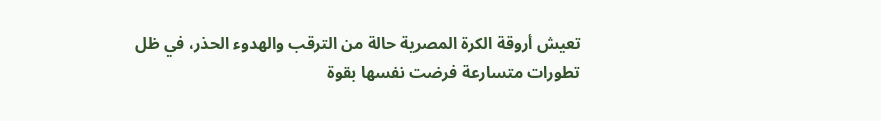تعيش أروقة الكرة المصرية حالة من الترقب والهدوء الحذر، في ظل تطورات متسارعة فرضت نفسها بقوة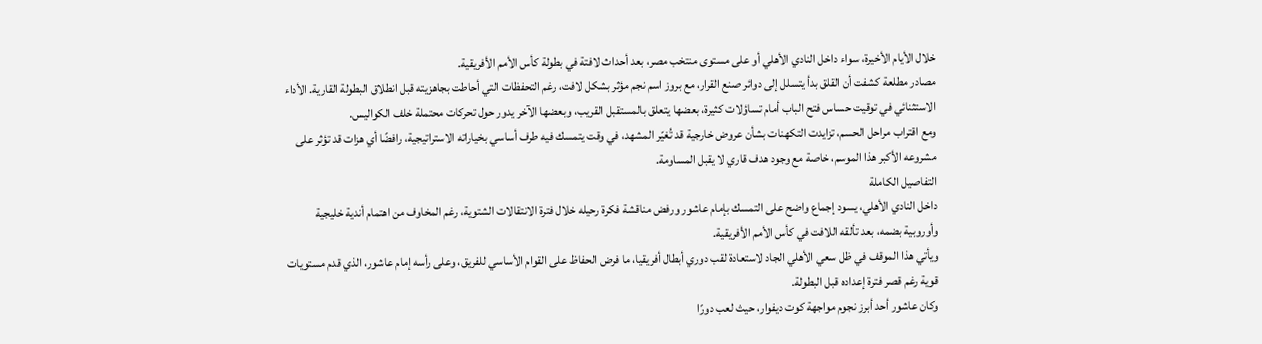خلال الأيام الأخيرة، سواء داخل النادي الأهلي أو على مستوى منتخب مصر، بعد أحداث لافتة في بطولة كأس الأمم الأفريقية.
مصادر مطلعة كشفت أن القلق بدأ يتسلل إلى دوائر صنع القرار، مع بروز اسم نجم مؤثر بشكل لافت، رغم التحفظات التي أحاطت بجاهزيته قبل انطلاق البطولة القارية. الأداء الاستثنائي في توقيت حساس فتح الباب أمام تساؤلات كثيرة، بعضها يتعلق بالمستقبل القريب، وبعضها الآخر يدور حول تحركات محتملة خلف الكواليس.
ومع اقتراب مراحل الحسم، تزايدت التكهنات بشأن عروض خارجية قد تُغيّر المشهد، في وقت يتمسك فيه طرف أساسي بخياراته الاستراتيجية، رافضًا أي هزات قد تؤثر على مشروعه الأكبر هذا الموسم، خاصة مع وجود هدف قاري لا يقبل المساومة.
التفاصيل الكاملة
داخل النادي الأهلي، يسود إجماع واضح على التمسك بإمام عاشور ورفض مناقشة فكرة رحيله خلال فترة الانتقالات الشتوية، رغم المخاوف من اهتمام أندية خليجية وأوروبية بضمه، بعد تألقه اللافت في كأس الأمم الأفريقية.
ويأتي هذا الموقف في ظل سعي الأهلي الجاد لاستعادة لقب دوري أبطال أفريقيا، ما فرض الحفاظ على القوام الأساسي للفريق، وعلى رأسه إمام عاشور، الذي قدم مستويات قوية رغم قصر فترة إعداده قبل البطولة.
وكان عاشور أحد أبرز نجوم مواجهة كوت ديفوار، حيث لعب دورًا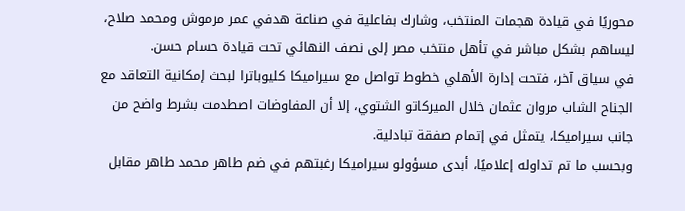محوريًا في قيادة هجمات المنتخب، وشارك بفاعلية في صناعة هدفي عمر مرموش ومحمد صلاح، ليساهم بشكل مباشر في تأهل منتخب مصر إلى نصف النهائي تحت قيادة حسام حسن.
في سياق آخر، فتحت إدارة الأهلي خطوط تواصل مع سيراميكا كليوباترا لبحث إمكانية التعاقد مع الجناح الشاب مروان عثمان خلال الميركاتو الشتوي، إلا أن المفاوضات اصطدمت بشرط واضح من جانب سيراميكا، يتمثل في إتمام صفقة تبادلية.
وبحسب ما تم تداوله إعلاميًا، أبدى مسؤولو سيراميكا رغبتهم في ضم طاهر محمد طاهر مقابل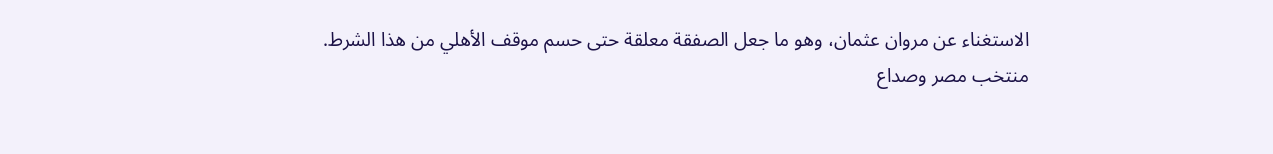الاستغناء عن مروان عثمان، وهو ما جعل الصفقة معلقة حتى حسم موقف الأهلي من هذا الشرط.
منتخب مصر وصداع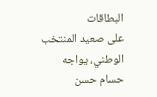البطاقات
على صعيد المنتخب الوطني، يواجه حسام حسن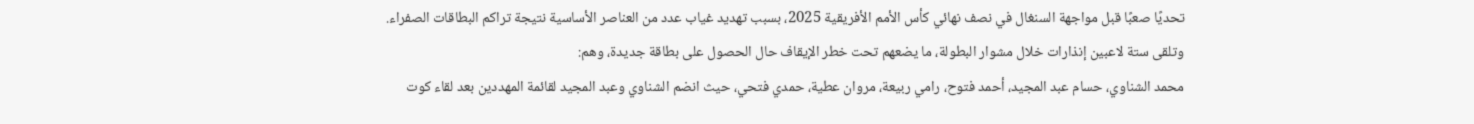تحديًا صعبًا قبل مواجهة السنغال في نصف نهائي كأس الأمم الأفريقية 2025، بسبب تهديد غياب عدد من العناصر الأساسية نتيجة تراكم البطاقات الصفراء.
وتلقى ستة لاعبين إنذارات خلال مشوار البطولة، ما يضعهم تحت خطر الإيقاف حال الحصول على بطاقة جديدة، وهم:
محمد الشناوي، حسام عبد المجيد، أحمد فتوح، رامي ربيعة، مروان عطية، حمدي فتحي، حيث انضم الشناوي وعبد المجيد لقائمة المهددين بعد لقاء كوت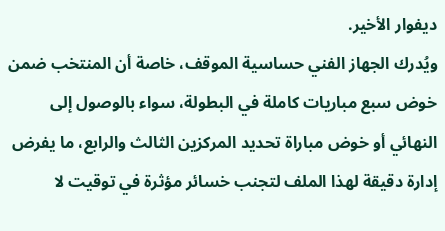ديفوار الأخير.
ويُدرك الجهاز الفني حساسية الموقف، خاصة أن المنتخب ضمن خوض سبع مباريات كاملة في البطولة، سواء بالوصول إلى النهائي أو خوض مباراة تحديد المركزين الثالث والرابع، ما يفرض إدارة دقيقة لهذا الملف لتجنب خسائر مؤثرة في توقيت لا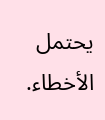يحتمل الأخطاء.